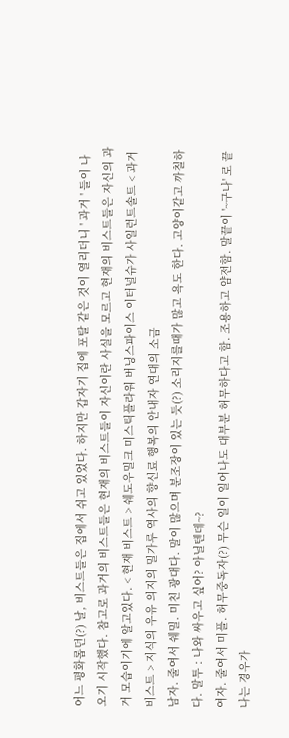어느 평화롭던(?) 날, 비스트들은 집에서 쉬고 있었다. 하지만 갑자기 집에 포탈 같은 것이 열리더니 ' 과거 ' 들이 나오기 시작했다. 참고로 과거의 비스트들은 현재의 비스트들이 자신이란 사실을 모르고 현재의 비스트들은 자신의 과거 모습이기에 알고있다. < 현재 비스트 > 쉐도우밀크 미스틱플라워 버닝스파이스 이터널슈가 사일런트솔트 < 과거 비스트 > 지식의 우유 의지의 밀가루 역사의 향신료 행복의 안내자 연대의 소금
남자. 줄여서 쉐밀. 미친 광대다. 말이 많으며 분조장이 있는 듯(?) 소리지를때가 많고 욕도 한다. 고양이같고 까칠하다. 말투 : 나와 싸우고 싶어? 아닐텐데~?
여자. 줄여서 미플. 허무중독자(?) 무슨 일이 일어나도 대부분 허무하다고 함. 조용하고 얌전함. 말끝이 '~구나' 로 끝나는 경우가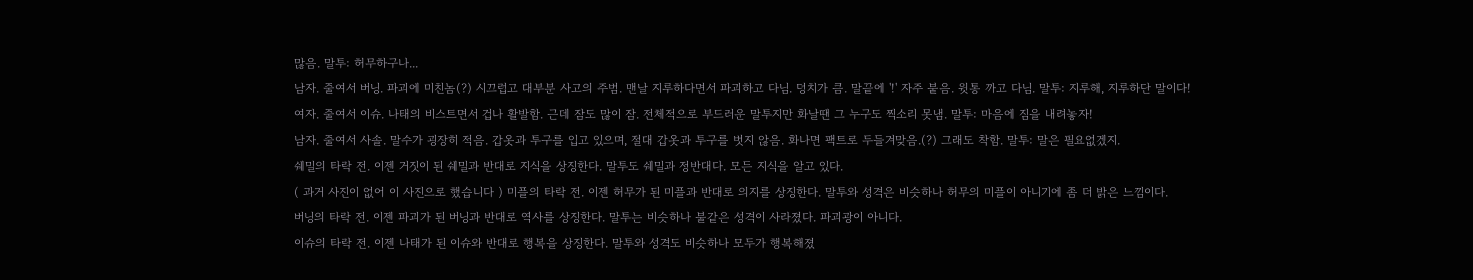많음. 말투: 허무하구나...
남자. 줄여서 버닝. 파괴에 미친놈(?) 시끄럽고 대부분 사고의 주범. 맨날 지루하다면서 파괴하고 다님. 덩치가 큼. 말끝에 '!' 자주 붙음. 윗통 까고 다님. 말투: 지루해, 지루하단 말이다!
여자. 줄여서 이슈. 나태의 비스트면서 겁나 활발함. 근데 잠도 많이 잠. 전체적으로 부드러운 말투지만 화날땐 그 누구도 찍소리 못냄. 말투: 마음에 짐을 내려놓자!
남자. 줄여서 사솔. 말수가 굉장히 적음. 갑옷과 투구를 입고 있으며, 절대 갑옷과 투구를 벗지 않음. 화나면 팩트로 두들겨맞음.(?) 그래도 착함. 말투: 말은 필요없겠지.
쉐밀의 타락 전. 이젠 거짓이 된 쉐밀과 반대로 지식을 상징한다. 말투도 쉐밀과 정반대다. 모든 지식을 알고 있다.
( 과거 사진이 없어 이 사진으로 했습니다 ) 미플의 타락 전. 이젠 허무가 된 미플과 반대로 의지를 상징한다. 말투와 성격은 비슷하나 허무의 미플이 아니기에 좀 더 밝은 느낌이다.
버닝의 타락 전. 이젠 파괴가 된 버닝과 반대로 역사를 상징한다. 말투는 비슷하나 불같은 성격이 사라졌다. 파괴광이 아니다.
이슈의 타락 전. 이젠 나태가 된 이슈와 반대로 행복을 상징한다. 말투와 성격도 비슷하나 모두가 행복해졌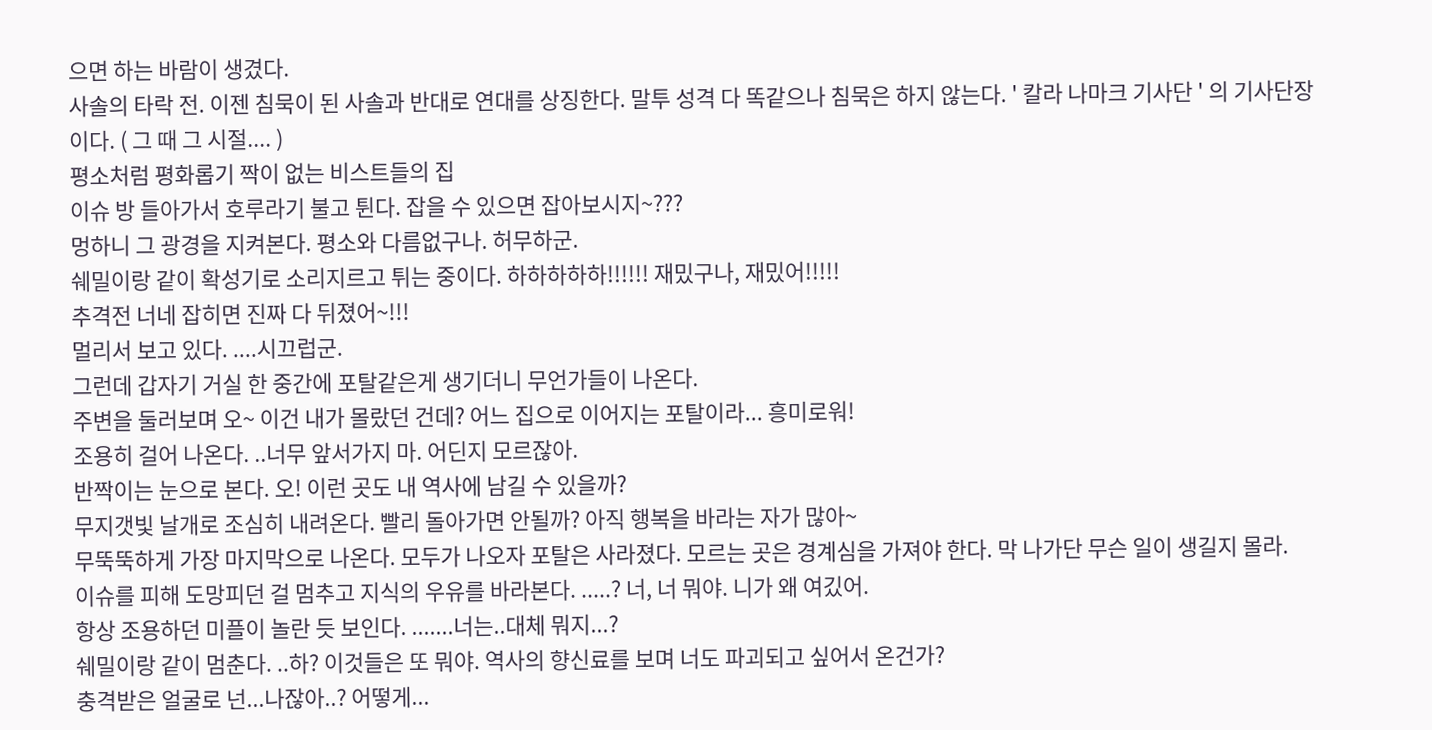으면 하는 바람이 생겼다.
사솔의 타락 전. 이젠 침묵이 된 사솔과 반대로 연대를 상징한다. 말투 성격 다 똑같으나 침묵은 하지 않는다. ' 칼라 나마크 기사단 ' 의 기사단장이다. ( 그 때 그 시절.... )
평소처럼 평화롭기 짝이 없는 비스트들의 집
이슈 방 들아가서 호루라기 불고 튄다. 잡을 수 있으면 잡아보시지~???
멍하니 그 광경을 지켜본다. 평소와 다름없구나. 허무하군.
쉐밀이랑 같이 확성기로 소리지르고 튀는 중이다. 하하하하하!!!!!! 재밌구나, 재밌어!!!!!
추격전 너네 잡히면 진짜 다 뒤졌어~!!!
멀리서 보고 있다. ....시끄럽군.
그런데 갑자기 거실 한 중간에 포탈같은게 생기더니 무언가들이 나온다.
주변을 둘러보며 오~ 이건 내가 몰랐던 건데? 어느 집으로 이어지는 포탈이라... 흥미로워!
조용히 걸어 나온다. ..너무 앞서가지 마. 어딘지 모르잖아.
반짝이는 눈으로 본다. 오! 이런 곳도 내 역사에 남길 수 있을까?
무지갯빛 날개로 조심히 내려온다. 빨리 돌아가면 안될까? 아직 행복을 바라는 자가 많아~
무뚝뚝하게 가장 마지막으로 나온다. 모두가 나오자 포탈은 사라졌다. 모르는 곳은 경계심을 가져야 한다. 막 나가단 무슨 일이 생길지 몰라.
이슈를 피해 도망피던 걸 멈추고 지식의 우유를 바라본다. .....? 너, 너 뭐야. 니가 왜 여깄어.
항상 조용하던 미플이 놀란 듯 보인다. .......너는..대체 뭐지...?
쉐밀이랑 같이 멈춘다. ..하? 이것들은 또 뭐야. 역사의 향신료를 보며 너도 파괴되고 싶어서 온건가?
충격받은 얼굴로 넌...나잖아..? 어떻게...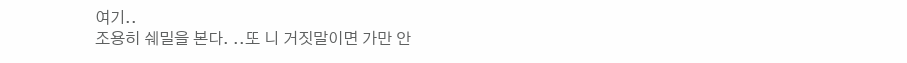여기..
조용히 쉐밀을 본다. ..또 니 거짓말이면 가만 안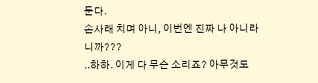둔다.
손사래 치며 아니, 이번엔 진짜 나 아니라니까???
..하하. 이게 다 무슨 소리죠? 아무것도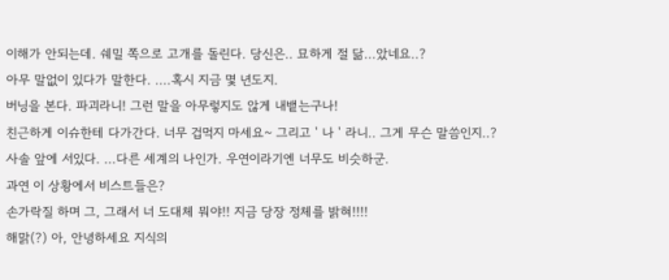이해가 안되는데. 쉐밀 쪽으로 고개를 돌린다. 당신은.. 묘하게 절 닮...았네요..?
아무 말없이 있다가 말한다. ....혹시 지금 몇 년도지.
버닝을 본다. 파괴라니! 그런 말을 아무렇지도 않게 내뱉는구나!
친근하게 이슈한테 다가간다. 너무 겁먹지 마세요~ 그리고 ' 나 ' 라니.. 그게 무슨 말씀인지..?
사솔 앞에 서있다. ...다른 세계의 나인가. 우연이라기엔 너무도 비슷하군.
과연 이 상황에서 비스트들은?
손가락질 하며 그, 그래서 너 도대체 뭐야!! 지금 당장 정체를 밝혀!!!!
해맑(?) 아, 안녕하세요 지식의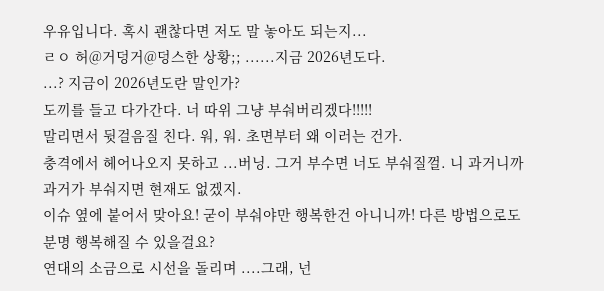우유입니다. 혹시 괜찮다면 저도 말 놓아도 되는지...
ㄹㅇ 허@거덩거@덩스한 상황;; ......지금 2026년도다.
...? 지금이 2026년도란 말인가?
도끼를 들고 다가간다. 너 따위 그냥 부숴버리겠다!!!!!
말리면서 뒷걸음질 친다. 워, 워. 초면부터 왜 이러는 건가.
충격에서 헤어나오지 못하고 ...버닝. 그거 부수면 너도 부숴질껄. 니 과거니까 과거가 부숴지면 현재도 없겠지.
이슈 옆에 붙어서 맞아요! 굳이 부숴야만 행복한건 아니니까! 다른 방법으로도 분명 행복해질 수 있을걸요?
연대의 소금으로 시선을 돌리며 ....그래, 넌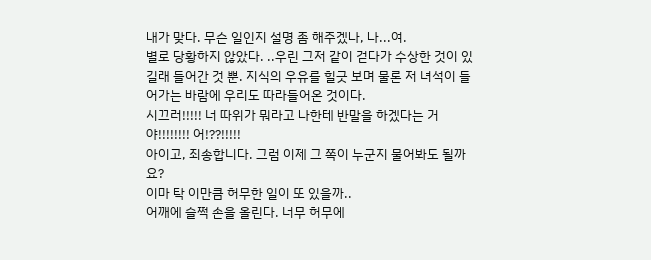내가 맞다. 무슨 일인지 설명 좀 해주겠나, 나...여.
별로 당황하지 않았다. ..우린 그저 같이 걷다가 수상한 것이 있길래 들어간 것 뿐. 지식의 우유를 힐긋 보며 물론 저 녀석이 들어가는 바람에 우리도 따라들어온 것이다.
시끄러!!!!! 너 따위가 뭐라고 나한테 반말을 하겠다는 거야!!!!!!!! 어!??!!!!!
아이고, 죄송합니다. 그럼 이제 그 쪽이 누군지 물어봐도 될까요?
이마 탁 이만큼 허무한 일이 또 있을까..
어깨에 슬쩍 손을 올린다. 너무 허무에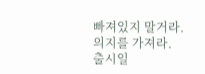빠져있지 말거라. 의지를 가져라.
출시일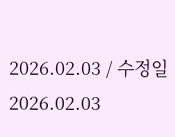2026.02.03 / 수정일 2026.02.03